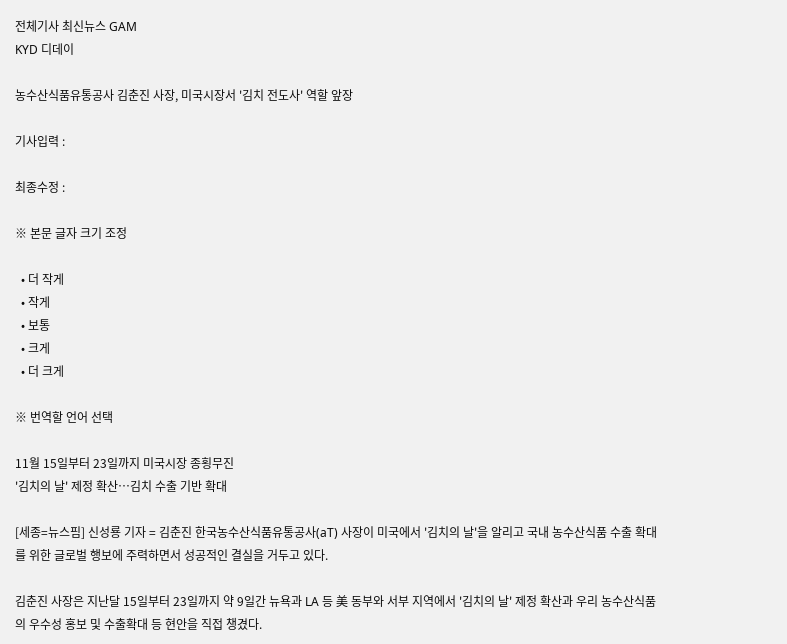전체기사 최신뉴스 GAM
KYD 디데이

농수산식품유통공사 김춘진 사장, 미국시장서 '김치 전도사' 역할 앞장

기사입력 :

최종수정 :

※ 본문 글자 크기 조정

  • 더 작게
  • 작게
  • 보통
  • 크게
  • 더 크게

※ 번역할 언어 선택

11월 15일부터 23일까지 미국시장 종횡무진
'김치의 날' 제정 확산…김치 수출 기반 확대

[세종=뉴스핌] 신성룡 기자 = 김춘진 한국농수산식품유통공사(aT) 사장이 미국에서 '김치의 날'을 알리고 국내 농수산식품 수출 확대를 위한 글로벌 행보에 주력하면서 성공적인 결실을 거두고 있다.

김춘진 사장은 지난달 15일부터 23일까지 약 9일간 뉴욕과 LA 등 美 동부와 서부 지역에서 '김치의 날' 제정 확산과 우리 농수산식품의 우수성 홍보 및 수출확대 등 현안을 직접 챙겼다.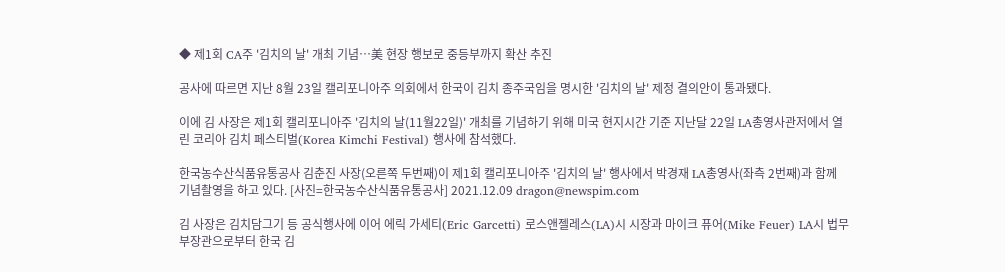◆ 제1회 CA주 '김치의 날' 개최 기념…美 현장 행보로 중등부까지 확산 추진

공사에 따르면 지난 8월 23일 캘리포니아주 의회에서 한국이 김치 종주국임을 명시한 '김치의 날' 제정 결의안이 통과됐다.

이에 김 사장은 제1회 캘리포니아주 '김치의 날(11월22일)' 개최를 기념하기 위해 미국 현지시간 기준 지난달 22일 LA총영사관저에서 열린 코리아 김치 페스티벌(Korea Kimchi Festival) 행사에 참석했다.

한국농수산식품유통공사 김춘진 사장(오른쪽 두번째)이 제1회 캘리포니아주 '김치의 날' 행사에서 박경재 LA총영사(좌측 2번째)과 함께 기념촬영을 하고 있다. [사진=한국농수산식품유통공사] 2021.12.09 dragon@newspim.com

김 사장은 김치담그기 등 공식행사에 이어 에릭 가세티(Eric Garcetti) 로스앤젤레스(LA)시 시장과 마이크 퓨어(Mike Feuer) LA시 법무부장관으로부터 한국 김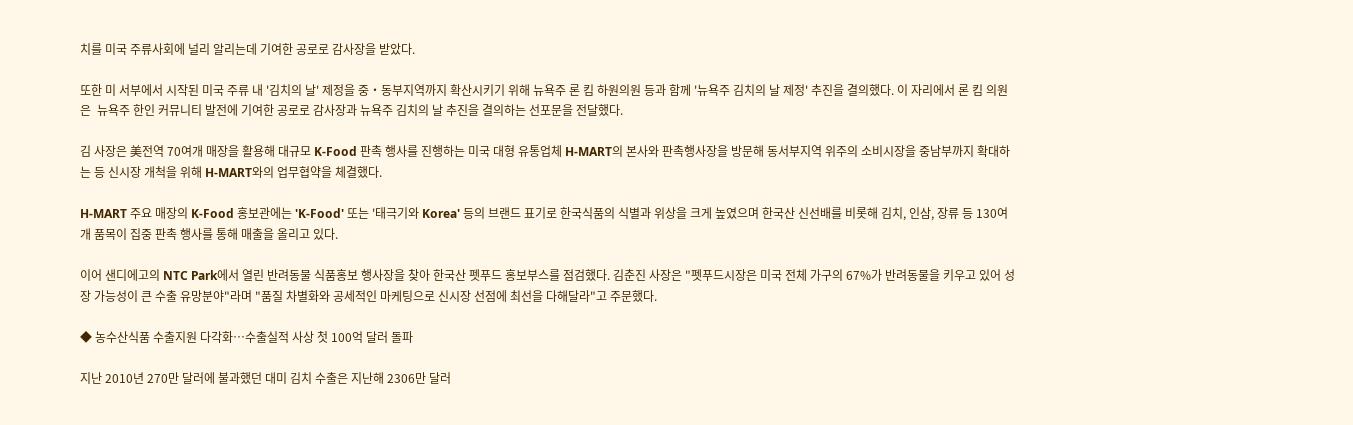치를 미국 주류사회에 널리 알리는데 기여한 공로로 감사장을 받았다.

또한 미 서부에서 시작된 미국 주류 내 '김치의 날' 제정을 중‧동부지역까지 확산시키기 위해 뉴욕주 론 킴 하원의원 등과 함께 '뉴욕주 김치의 날 제정' 추진을 결의했다. 이 자리에서 론 킴 의원은  뉴욕주 한인 커뮤니티 발전에 기여한 공로로 감사장과 뉴욕주 김치의 날 추진을 결의하는 선포문을 전달했다.

김 사장은 美전역 70여개 매장을 활용해 대규모 K-Food 판촉 행사를 진행하는 미국 대형 유통업체 H-MART의 본사와 판촉행사장을 방문해 동서부지역 위주의 소비시장을 중남부까지 확대하는 등 신시장 개척을 위해 H-MART와의 업무협약을 체결했다.

H-MART 주요 매장의 K-Food 홍보관에는 'K-Food' 또는 '태극기와 Korea' 등의 브랜드 표기로 한국식품의 식별과 위상을 크게 높였으며 한국산 신선배를 비롯해 김치, 인삼, 장류 등 130여개 품목이 집중 판촉 행사를 통해 매출을 올리고 있다.

이어 샌디에고의 NTC Park에서 열린 반려동물 식품홍보 행사장을 찾아 한국산 펫푸드 홍보부스를 점검했다. 김춘진 사장은 "펫푸드시장은 미국 전체 가구의 67%가 반려동물을 키우고 있어 성장 가능성이 큰 수출 유망분야"라며 "품질 차별화와 공세적인 마케팅으로 신시장 선점에 최선을 다해달라"고 주문했다.

◆ 농수산식품 수출지원 다각화…수출실적 사상 첫 100억 달러 돌파

지난 2010년 270만 달러에 불과했던 대미 김치 수출은 지난해 2306만 달러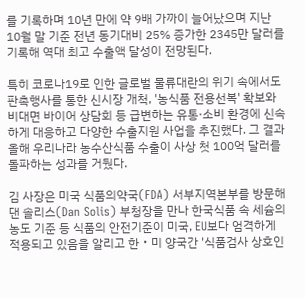를 기록하며 10년 만에 약 9배 가까이 늘어났으며 지난 10월 말 기준 전년 동기대비 25% 증가한 2345만 달러를 기록해 역대 최고 수출액 달성이 전망된다.

특히 코로나19로 인한 글로벌 물류대란의 위기 속에서도 판촉행사를 통한 신시장 개척, '농식품 전용선복' 확보와 비대면 바이어 상담회 등 급변하는 유통·소비 환경에 신속하게 대응하고 다양한 수출지원 사업을 추진했다. 그 결과 올해 우리나라 농수산식품 수출이 사상 첫 100억 달러를 돌파하는 성과를 거뒀다.

김 사장은 미국 식품의약국(FDA) 서부지역본부를 방문해 댄 솔리스(Dan Solis) 부청장을 만나 한국식품 속 세슘의 농도 기준 등 식품의 안전기준이 미국, EU보다 엄격하게 적용되고 있음을 알리고 한‧미 양국간 '식품검사 상호인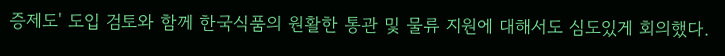증제도' 도입 검토와 함께 한국식품의 원활한 통관 및 물류 지원에 대해서도 심도있게 회의했다.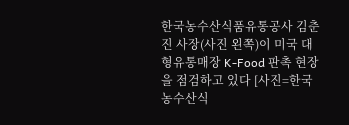한국농수산식품유통공사 김춘진 사장(사진 왼쪽)이 미국 대형유통매장 K-Food 판촉 현장을 점검하고 있다 [사진=한국농수산식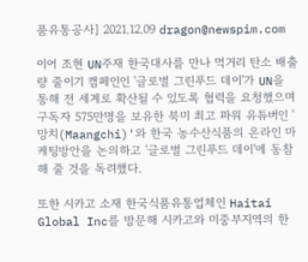품유통공사] 2021.12.09 dragon@newspim.com

이어 조현 UN주재 한국대사를 만나 먹거리 탄소 배출량 줄이기 캠페인인 '글로벌 그린푸드 데이'가 UN을 통해 전 세계로 확산될 수 있도록 협력을 요청했으며 구독자 575만명을 보유한 북미 최고 파워 유튜버인 '망치(Maangchi)'와 한국 농수산식품의 온라인 마케팅방안을 논의하고 '글로벌 그린푸드 데이'에 동참해 줄 것을 독려했다.

또한 시카고 소재 한국식품유통업체인 Haitai Global Inc를 방문해 시카고와 미중부지역의 한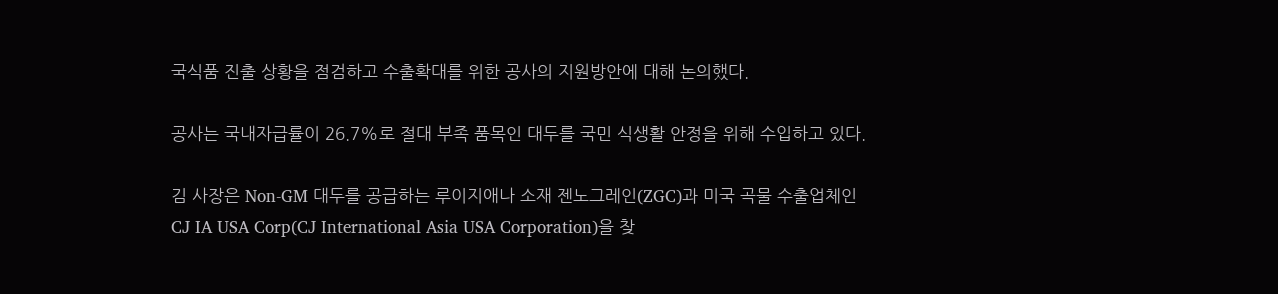국식품 진출 상황을 점검하고 수출확대를 위한 공사의 지원방안에 대해 논의했다.

공사는 국내자급률이 26.7%로 절대 부족 품목인 대두를 국민 식생활 안정을 위해 수입하고 있다.

김 사장은 Non-GM 대두를 공급하는 루이지애나 소재 젠노그레인(ZGC)과 미국 곡물 수출업체인 CJ IA USA Corp(CJ International Asia USA Corporation)을 찾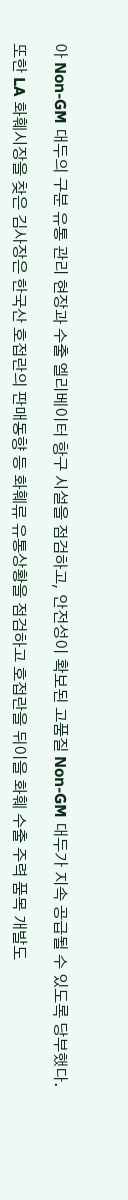아 Non-GM 대두의 구분 유통 관리 현장과 수출 엘리베이터 항구 시설을 점검하고, 안전성이 확보된 고품질 Non-GM 대두가 지속 공급될 수 있도록 당부했다.

또한 LA 화훼시장을 찾은 김사장은 한국산 호접란의 판매동향 등 화훼류 유통상황을 점검하고 호접란을 뒤이을 화훼 수출 주력 품목 개발도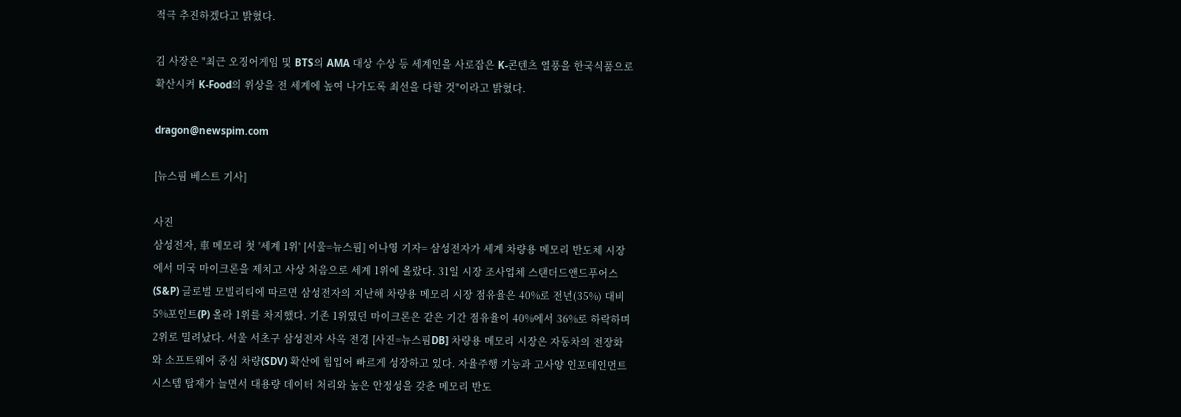적극 추진하겠다고 밝혔다.

김 사장은 "최근 오징어게임 및 BTS의 AMA 대상 수상 등 세계인을 사로잡은 K-콘텐츠 열풍을 한국식품으로 확산시켜 K-Food의 위상을 전 세계에 높여 나가도록 최선을 다할 것"이라고 밝혔다.

dragon@newspim.com

[뉴스핌 베스트 기사]

사진
삼성전자, 車 메모리 첫 '세계 1위' [서울=뉴스핌] 이나영 기자= 삼성전자가 세계 차량용 메모리 반도체 시장에서 미국 마이크론을 제치고 사상 처음으로 세계 1위에 올랐다. 31일 시장 조사업체 스탠더드앤드푸어스(S&P) 글로벌 모빌리티에 따르면 삼성전자의 지난해 차량용 메모리 시장 점유율은 40%로 전년(35%) 대비 5%포인트(P) 올라 1위를 차지했다. 기존 1위였던 마이크론은 같은 기간 점유율이 40%에서 36%로 하락하며 2위로 밀려났다. 서울 서초구 삼성전자 사옥 전경 [사진=뉴스핌DB] 차량용 메모리 시장은 자동차의 전장화와 소프트웨어 중심 차량(SDV) 확산에 힘입어 빠르게 성장하고 있다. 자율주행 기능과 고사양 인포테인먼트 시스템 탑재가 늘면서 대용량 데이터 처리와 높은 안정성을 갖춘 메모리 반도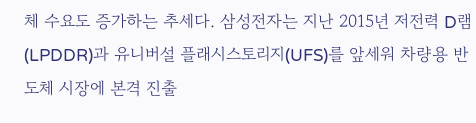체 수요도 증가하는 추세다. 삼성전자는 지난 2015년 저전력 D램(LPDDR)과 유니버설 플래시스토리지(UFS)를 앞세워 차량용 반도체 시장에 본격 진출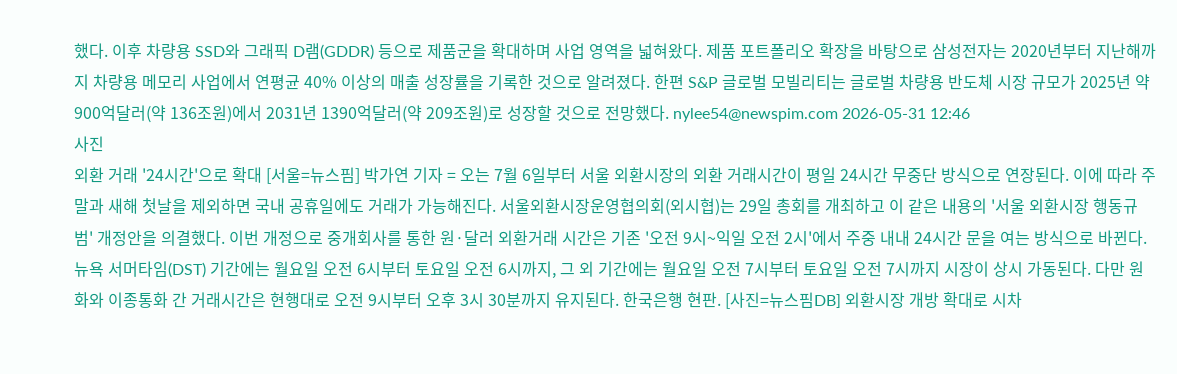했다. 이후 차량용 SSD와 그래픽 D램(GDDR) 등으로 제품군을 확대하며 사업 영역을 넓혀왔다. 제품 포트폴리오 확장을 바탕으로 삼성전자는 2020년부터 지난해까지 차량용 메모리 사업에서 연평균 40% 이상의 매출 성장률을 기록한 것으로 알려졌다. 한편 S&P 글로벌 모빌리티는 글로벌 차량용 반도체 시장 규모가 2025년 약 900억달러(약 136조원)에서 2031년 1390억달러(약 209조원)로 성장할 것으로 전망했다. nylee54@newspim.com 2026-05-31 12:46
사진
외환 거래 '24시간'으로 확대 [서울=뉴스핌] 박가연 기자 = 오는 7월 6일부터 서울 외환시장의 외환 거래시간이 평일 24시간 무중단 방식으로 연장된다. 이에 따라 주말과 새해 첫날을 제외하면 국내 공휴일에도 거래가 가능해진다. 서울외환시장운영협의회(외시협)는 29일 총회를 개최하고 이 같은 내용의 '서울 외환시장 행동규범' 개정안을 의결했다. 이번 개정으로 중개회사를 통한 원·달러 외환거래 시간은 기존 '오전 9시~익일 오전 2시'에서 주중 내내 24시간 문을 여는 방식으로 바뀐다. 뉴욕 서머타임(DST) 기간에는 월요일 오전 6시부터 토요일 오전 6시까지, 그 외 기간에는 월요일 오전 7시부터 토요일 오전 7시까지 시장이 상시 가동된다. 다만 원화와 이종통화 간 거래시간은 현행대로 오전 9시부터 오후 3시 30분까지 유지된다. 한국은행 현판. [사진=뉴스핌DB] 외환시장 개방 확대로 시차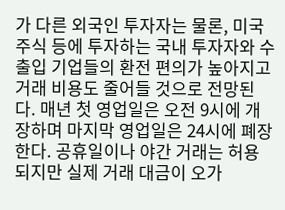가 다른 외국인 투자자는 물론, 미국 주식 등에 투자하는 국내 투자자와 수출입 기업들의 환전 편의가 높아지고 거래 비용도 줄어들 것으로 전망된다. 매년 첫 영업일은 오전 9시에 개장하며 마지막 영업일은 24시에 폐장한다. 공휴일이나 야간 거래는 허용되지만 실제 거래 대금이 오가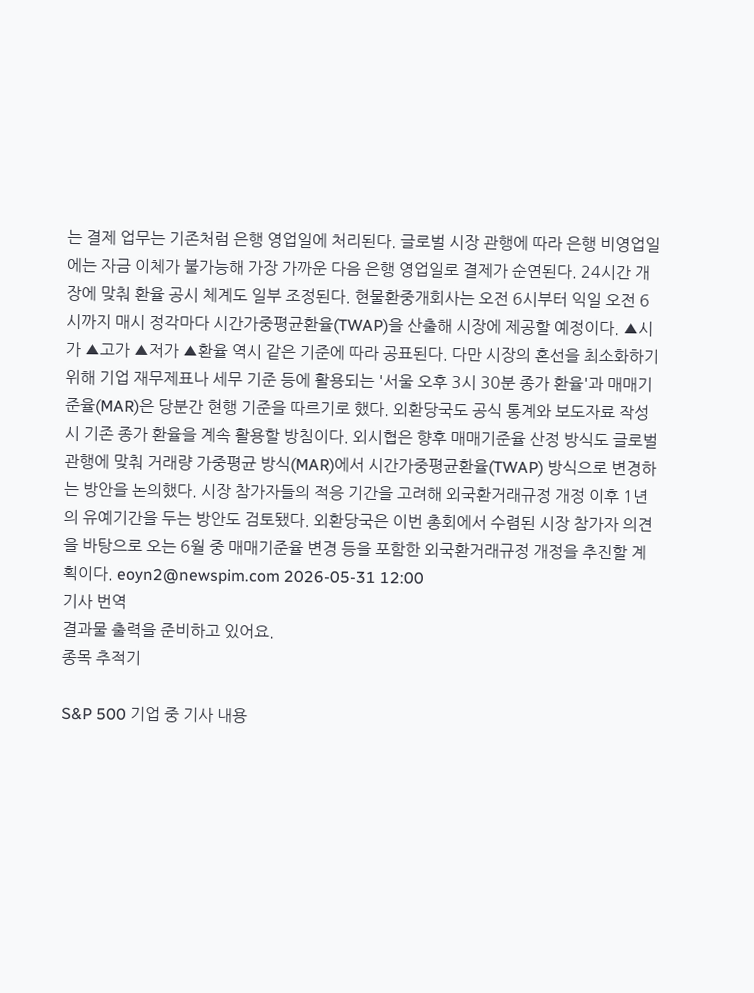는 결제 업무는 기존처럼 은행 영업일에 처리된다. 글로벌 시장 관행에 따라 은행 비영업일에는 자금 이체가 불가능해 가장 가까운 다음 은행 영업일로 결제가 순연된다. 24시간 개장에 맞춰 환율 공시 체계도 일부 조정된다. 현물환중개회사는 오전 6시부터 익일 오전 6시까지 매시 정각마다 시간가중평균환율(TWAP)을 산출해 시장에 제공할 예정이다. ▲시가 ▲고가 ▲저가 ▲환율 역시 같은 기준에 따라 공표된다. 다만 시장의 혼선을 최소화하기 위해 기업 재무제표나 세무 기준 등에 활용되는 '서울 오후 3시 30분 종가 환율'과 매매기준율(MAR)은 당분간 현행 기준을 따르기로 했다. 외환당국도 공식 통계와 보도자료 작성 시 기존 종가 환율을 계속 활용할 방침이다. 외시협은 향후 매매기준율 산정 방식도 글로벌 관행에 맞춰 거래량 가중평균 방식(MAR)에서 시간가중평균환율(TWAP) 방식으로 변경하는 방안을 논의했다. 시장 참가자들의 적응 기간을 고려해 외국환거래규정 개정 이후 1년의 유예기간을 두는 방안도 검토됐다. 외환당국은 이번 총회에서 수렴된 시장 참가자 의견을 바탕으로 오는 6월 중 매매기준율 변경 등을 포함한 외국환거래규정 개정을 추진할 계획이다. eoyn2@newspim.com 2026-05-31 12:00
기사 번역
결과물 출력을 준비하고 있어요.
종목 추적기

S&P 500 기업 중 기사 내용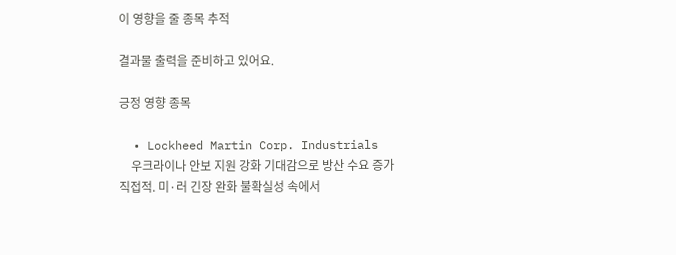이 영향을 줄 종목 추적

결과물 출력을 준비하고 있어요.

긍정 영향 종목

  • Lockheed Martin Corp. Industrials
    우크라이나 안보 지원 강화 기대감으로 방산 수요 증가 직접적. 미·러 긴장 완화 불확실성 속에서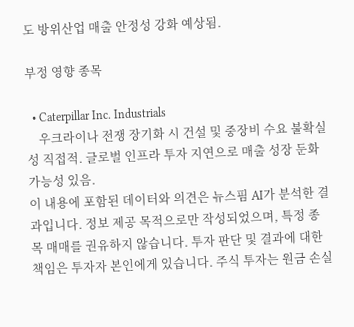도 방위산업 매출 안정성 강화 예상됨.

부정 영향 종목

  • Caterpillar Inc. Industrials
    우크라이나 전쟁 장기화 시 건설 및 중장비 수요 불확실성 직접적. 글로벌 인프라 투자 지연으로 매출 성장 둔화 가능성 있음.
이 내용에 포함된 데이터와 의견은 뉴스핌 AI가 분석한 결과입니다. 정보 제공 목적으로만 작성되었으며, 특정 종목 매매를 권유하지 않습니다. 투자 판단 및 결과에 대한 책임은 투자자 본인에게 있습니다. 주식 투자는 원금 손실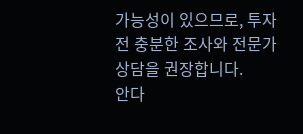가능성이 있으므로, 투자 전 충분한 조사와 전문가 상담을 권장합니다.
안다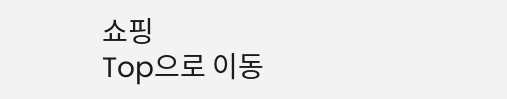쇼핑
Top으로 이동